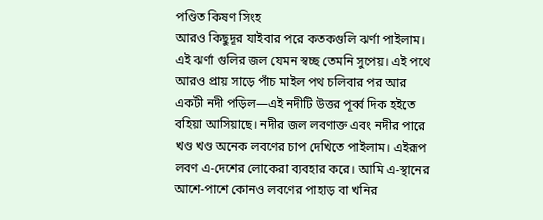পণ্ডিত কিষণ সিংহ
আরও কিছুদূর যাইবার পরে কতকগুলি ঝর্ণা পাইলাম। এই ঝর্ণা গুলির জল যেমন স্বচ্ছ তেমনি সুপেয়। এই পথে আরও প্রায় সাড়ে পাঁচ মাইল পথ চলিবার পর আর একটী নদী পড়িল—এই নদীটি উত্তর পূর্ব্ব দিক হইতে বহিয়া আসিয়াছে। নদীর জল লবণাক্ত এবং নদীর পারে খণ্ড খণ্ড অনেক লবণের চাপ দেখিতে পাইলাম। এইরূপ লবণ এ-দেশের লোকেরা ব্যবহার করে। আমি এ-স্থানের আশে-পাশে কোনও লবণের পাহাড় বা খনির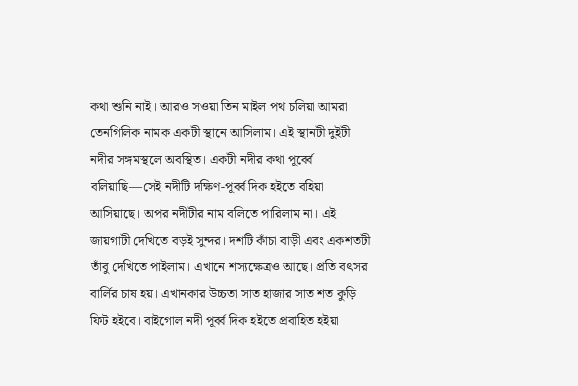কথা শুনি নাই। আরও সওয়া তিন মাইল পথ চলিয়া আমরা তেনগিলিক নামক একটী স্থানে আসিলাম। এই স্থানটী দুইটী নদীর সঙ্গমস্থলে অবস্থিত। একটী নদীর কথা পূর্ব্বে বলিয়াছি—সেই নদীটি দক্ষিণ-পূর্ব্ব দিক হইতে বহিয়া আসিয়াছে। অপর নদীটীর নাম বলিতে পারিলাম না। এই জায়গাটী দেখিতে বড়ই সুন্দর। দশটি কাঁচা বাড়ী এবং একশতটী তাঁবু দেখিতে পাইলাম। এখানে শস্যক্ষেত্রও আছে। প্রতি বৎসর বার্লির চাষ হয়। এখানকার উচ্চতা সাত হাজার সাত শত কুড়ি ফিট হইবে। বাইগোল নদী পূর্ব্ব দিক হইতে প্রবাহিত হইয়া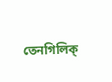তেনগিলিক্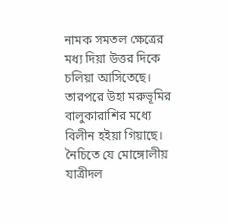নামক সমতল ক্ষেত্রের মধ্য দিয়া উত্তর দিকে চলিয়া আসিতেছে। তারপরে উহা মরুভূমির বালুকারাশির মধ্যে বিলীন হইয়া গিয়াছে। নৈচিতে যে মোঙ্গোলীয় যাত্রীদল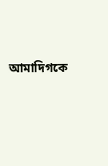আমাদিগকে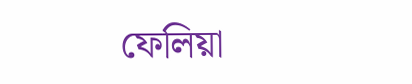ফেলিয়া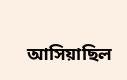আসিয়াছিল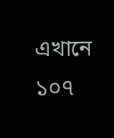এখানে
১০৭